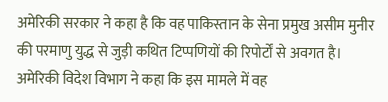अमेरिकी सरकार ने कहा है कि वह पाकिस्तान के सेना प्रमुख असीम मुनीर की परमाणु युद्ध से जुड़ी कथित टिप्पणियों की रिपोर्टों से अवगत है। अमेरिकी विदेश विभाग ने कहा कि इस मामले में वह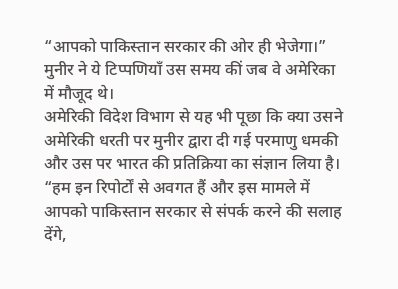“आपको पाकिस्तान सरकार की ओर ही भेजेगा।” मुनीर ने ये टिप्पणियाँ उस समय कीं जब वे अमेरिका में मौजूद थे।
अमेरिकी विदेश विभाग से यह भी पूछा कि क्या उसने अमेरिकी धरती पर मुनीर द्वारा दी गई परमाणु धमकी और उस पर भारत की प्रतिक्रिया का संज्ञान लिया है।
“हम इन रिपोर्टों से अवगत हैं और इस मामले में आपको पाकिस्तान सरकार से संपर्क करने की सलाह देंगे,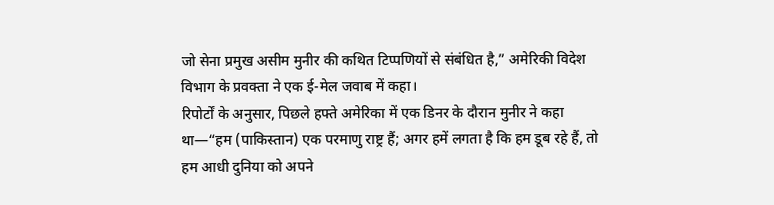जो सेना प्रमुख असीम मुनीर की कथित टिप्पणियों से संबंधित है,” अमेरिकी विदेश विभाग के प्रवक्ता ने एक ई-मेल जवाब में कहा।
रिपोर्टों के अनुसार, पिछले हफ्ते अमेरिका में एक डिनर के दौरान मुनीर ने कहा था—“हम (पाकिस्तान) एक परमाणु राष्ट्र हैं; अगर हमें लगता है कि हम डूब रहे हैं, तो हम आधी दुनिया को अपने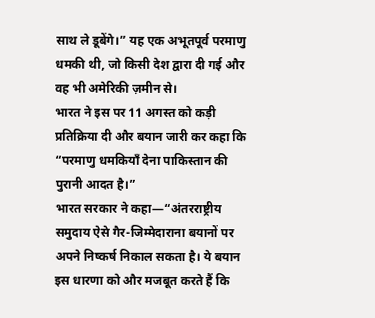साथ ले डूबेंगे।” यह एक अभूतपूर्व परमाणु धमकी थी, जो किसी देश द्वारा दी गई और वह भी अमेरिकी ज़मीन से।
भारत ने इस पर 11 अगस्त को कड़ी प्रतिक्रिया दी और बयान जारी कर कहा कि “परमाणु धमकियाँ देना पाकिस्तान की पुरानी आदत है।”
भारत सरकार ने कहा—“अंतरराष्ट्रीय समुदाय ऐसे गैर-जिम्मेदाराना बयानों पर अपने निष्कर्ष निकाल सकता है। ये बयान इस धारणा को और मजबूत करते हैं कि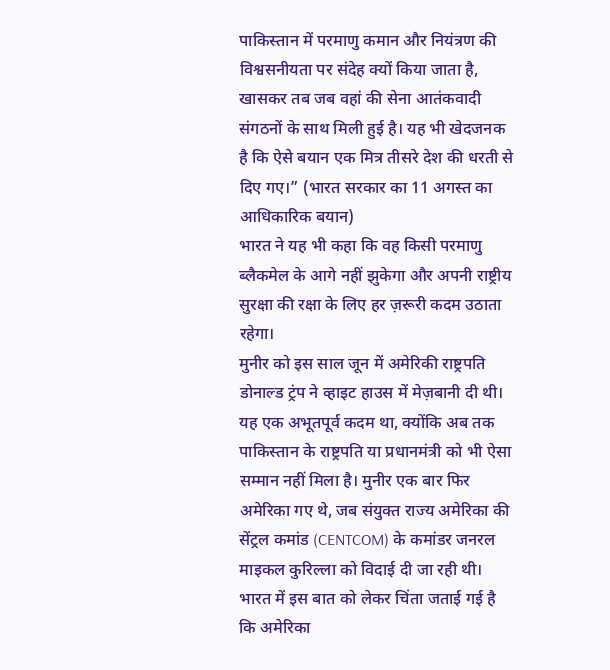पाकिस्तान में परमाणु कमान और नियंत्रण की विश्वसनीयता पर संदेह क्यों किया जाता है, खासकर तब जब वहां की सेना आतंकवादी संगठनों के साथ मिली हुई है। यह भी खेदजनक है कि ऐसे बयान एक मित्र तीसरे देश की धरती से दिए गए।” (भारत सरकार का 11 अगस्त का आधिकारिक बयान)
भारत ने यह भी कहा कि वह किसी परमाणु ब्लैकमेल के आगे नहीं झुकेगा और अपनी राष्ट्रीय सुरक्षा की रक्षा के लिए हर ज़रूरी कदम उठाता रहेगा।
मुनीर को इस साल जून में अमेरिकी राष्ट्रपति डोनाल्ड ट्रंप ने व्हाइट हाउस में मेज़बानी दी थी। यह एक अभूतपूर्व कदम था, क्योंकि अब तक पाकिस्तान के राष्ट्रपति या प्रधानमंत्री को भी ऐसा सम्मान नहीं मिला है। मुनीर एक बार फिर अमेरिका गए थे, जब संयुक्त राज्य अमेरिका की सेंट्रल कमांड (CENTCOM) के कमांडर जनरल माइकल कुरिल्ला को विदाई दी जा रही थी।
भारत में इस बात को लेकर चिंता जताई गई है कि अमेरिका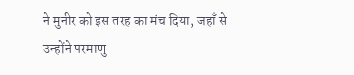ने मुनीर को इस तरह का मंच दिया, जहाँ से उन्होंने परमाणु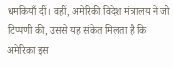धमकियाँ दीं। वहीं, अमेरिकी विदेश मंत्रालय ने जो टिप्पणी की, उससे यह संकेत मिलता है कि अमेरिका इस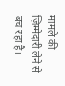मामले की ज़िम्मेदारी लेने से बच रहा है।